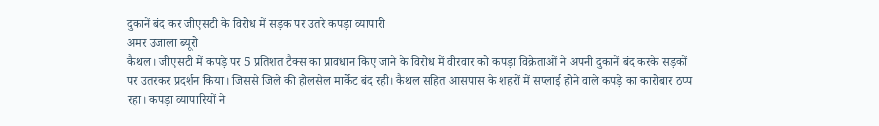दुकानें बंद कर जीएसटी के विरोध में सड़क पर उतरे कपड़ा व्यापारी
अमर उजाला ब्यूरो
कैथल। जीएसटी में कपड़े पर 5 प्रतिशत टैक्स का प्रावधान किए जाने के विरोध में वीरवार को कपड़ा विक्रेताओं ने अपनी दुकानें बंद करके सड़कों पर उतरकर प्रदर्शन किया। जिससे जिले की होलसेल मार्केट बंद रही। कैथल सहित आसपास के शहरों में सप्लाई होने वाले कपड़े का कारोबार ठप्प रहा। कपड़ा व्यापारियों ने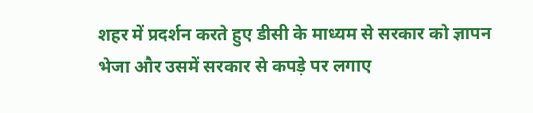शहर में प्रदर्शन करते हुए डीसी के माध्यम से सरकार को ज्ञापन भेजा और उसमें सरकार से कपड़े पर लगाए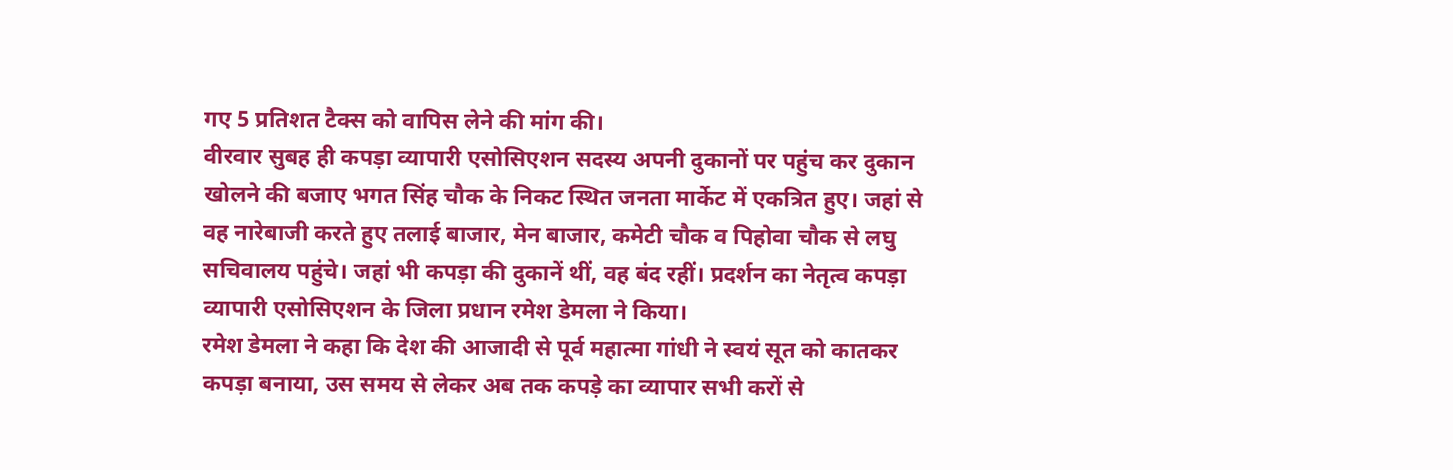गए 5 प्रतिशत टैक्स को वापिस लेने की मांग की।
वीरवार सुबह ही कपड़ा व्यापारी एसोसिएशन सदस्य अपनी दुकानों पर पहुंच कर दुकान खोलने की बजाए भगत सिंह चौक के निकट स्थित जनता मार्केट में एकत्रित हुए। जहां से वह नारेबाजी करते हुए तलाई बाजार, मेन बाजार, कमेटी चौक व पिहोवा चौक से लघु सचिवालय पहुंचे। जहां भी कपड़ा की दुकानें थीं, वह बंद रहीं। प्रदर्शन का नेतृत्व कपड़ा व्यापारी एसोसिएशन के जिला प्रधान रमेश डेमला ने किया।
रमेश डेमला ने कहा कि देश की आजादी से पूर्व महात्मा गांधी ने स्वयं सूत को कातकर कपड़ा बनाया, उस समय से लेकर अब तक कपड़े का व्यापार सभी करों से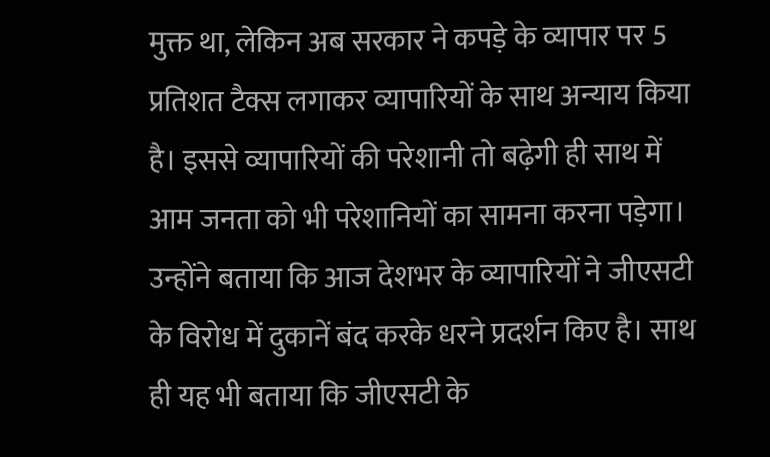मुक्त था, लेकिन अब सरकार ने कपड़े के व्यापार पर 5 प्रतिशत टैक्स लगाकर व्यापारियों के साथ अन्याय किया है। इससे व्यापारियों की परेशानी तो बढ़ेगी ही साथ में आम जनता को भी परेशानियों का सामना करना पड़ेगा। उन्होंने बताया कि आज देशभर के व्यापारियों ने जीएसटी के विरोध में दुकानें बंद करके धरने प्रदर्शन किए है। साथ ही यह भी बताया कि जीएसटी के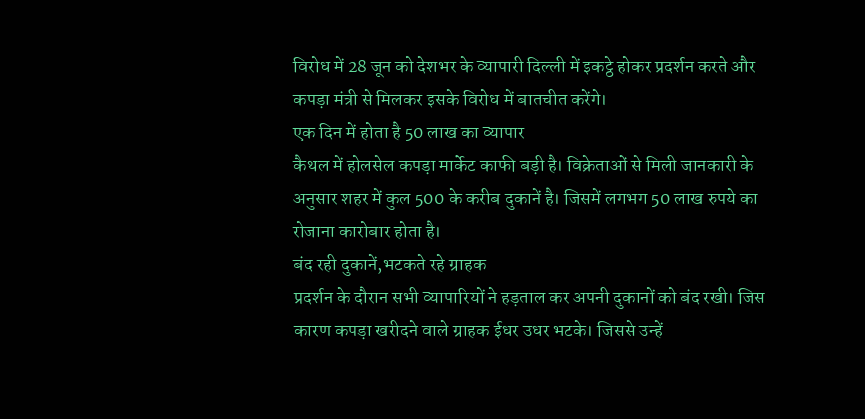विरोध में 28 जून को देशभर के व्यापारी दिल्ली में इकट्ठे होकर प्रदर्शन करते और कपड़ा मंत्री से मिलकर इसके विरोध में बातचीत करेंगे।
एक दिन में होता है 50 लाख का व्यापार
कैथल में होलसेल कपड़ा मार्केट काफी बड़ी है। विक्रेताओं से मिली जानकारी के अनुसार शहर में कुल 500 के करीब दुकानें है। जिसमें लगभग 50 लाख रुपये का रोजाना कारोबार होता है।
बंद रही दुकानें,भटकते रहे ग्राहक
प्रदर्शन के दौरान सभी व्यापारियों ने हड़ताल कर अपनी दुकानों को बंद रखी। जिस कारण कपड़ा खरीदने वाले ग्राहक ईधर उधर भटके। जिससे उन्हें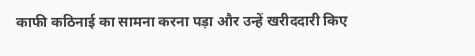काफी कठिनाई का सामना करना पड़ा और उन्हें खरीददारी किए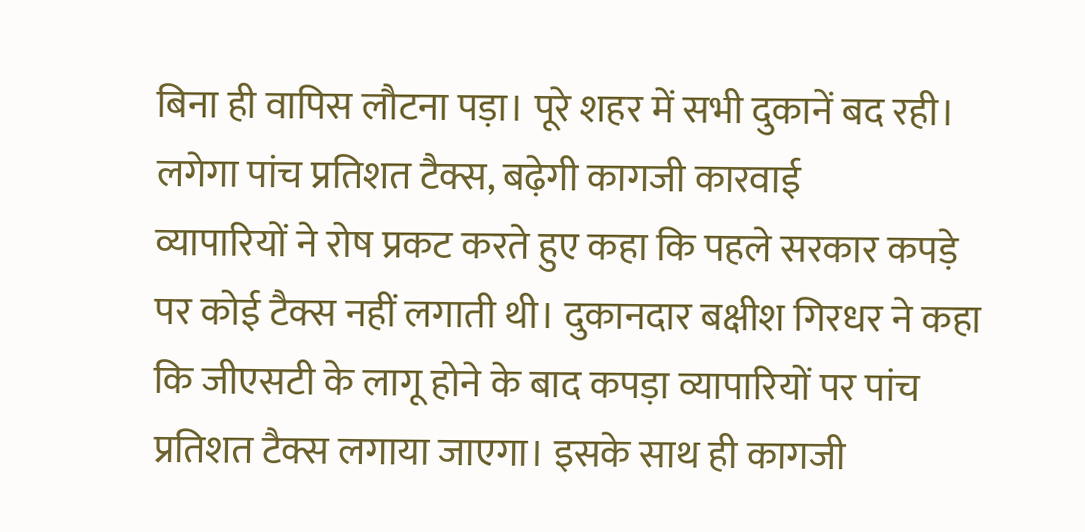बिना ही वापिस लौटना पड़ा। पूरे शहर में सभी दुकानें बद रही।
लगेगा पांच प्रतिशत टैक्स, बढ़ेगी कागजी कारवाई
व्यापारियों ने रोष प्रकट करते हुए कहा कि पहले सरकार कपड़े पर कोई टैक्स नहीं लगाती थी। दुकानदार बक्षीश गिरधर ने कहा कि जीएसटी के लागू होने के बाद कपड़ा व्यापारियों पर पांच प्रतिशत टैक्स लगाया जाएगा। इसके साथ ही कागजी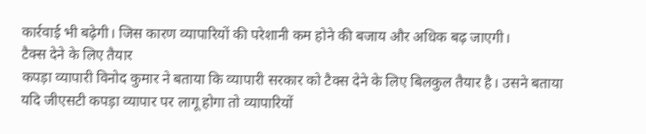कार्रवाई भी बढ़ेगी। जिस कारण व्यापारियों की परेशानी कम होने की बजाय और अधिक बढ़ जाएगी।
टैक्स देने के लिए तैयार
कपड़ा व्यापारी विनोद कुमार ने बताया कि व्यापारी सरकार को टैक्स देने के लिए बिलकुल तैयार है। उसने बताया यदि जीएसटी कपड़ा व्यापार पर लागू होगा तो व्यापारियों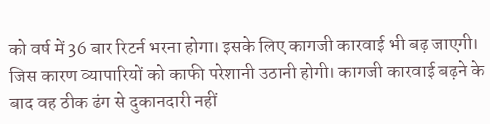को वर्ष में 36 बार रिटर्न भरना होगा। इसके लिए कागजी कारवाई भी बढ़ जाएगी। जिस कारण व्यापारियों को काफी परेशानी उठानी होगी। कागजी कारवाई बढ़ने के बाद वह ठीक ढंग से दुकानदारी नहीं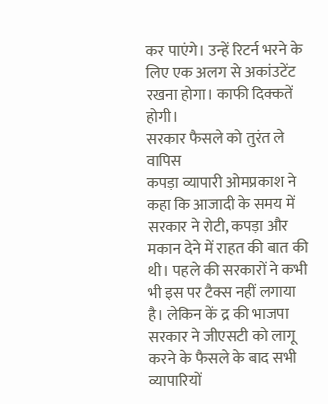कर पाएंगे। उन्हें रिटर्न भरने के लिए एक अलग से अकांउटेंट रखना होगा। काफी दिक्कतें होगी।
सरकार फैसले को तुरंत ले वापिस
कपड़ा व्यापारी ओमप्रकाश ने कहा कि आजादी के समय में सरकार ने रोटी, कपड़ा और मकान देने में राहत की बात की थी। पहले की सरकारों ने कभी भी इस पर टैक्स नहीं लगाया है। लेकिन कें द्र की भाजपा सरकार ने जीएसटी को लागू करने के फैसले के बाद सभी व्यापारियों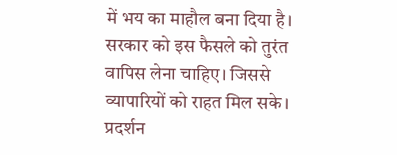में भय का माहौल बना दिया है। सरकार को इस फैसले को तुरंत वापिस लेना चाहिए। जिससे व्यापारियों को राहत मिल सके।
प्रदर्शन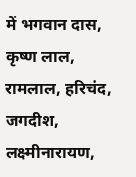में भगवान दास, कृष्ण लाल, रामलाल, हरिचंद, जगदीश, लक्ष्मीनारायण,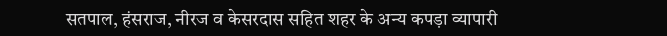सतपाल, हंसराज, नीरज व केसरदास सहित शहर के अन्य कपड़ा व्यापारी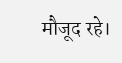मौजूद रहे।